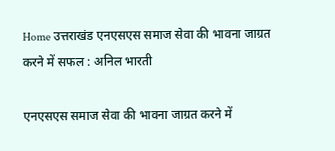Home उत्तराखंड एनएसएस समाज सेवा की भावना जाग्रत करने में सफल : अनिल भारती

एनएसएस समाज सेवा की भावना जाग्रत करने में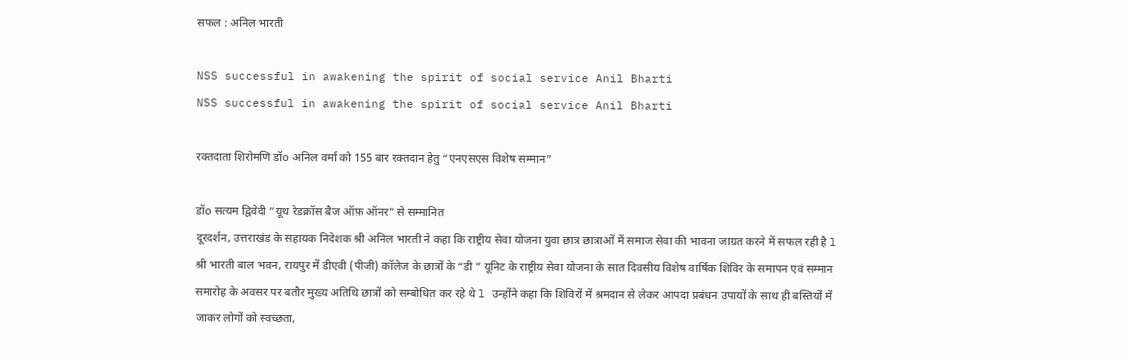सफल : अनिल भारती

NSS successful in awakening the spirit of social service Anil Bharti
NSS successful in awakening the spirit of social service Anil Bharti

रक्तदाता शिरोमणि डॉo अनिल वर्मा को 155 बार रक्तदान हेतु “एनएसएस विशेष सम्मान”

डॉo सत्यम द्विवेदी “यूथ रेडक्रॉस बैज ऑफ़ ऑनर” से सम्मानित
दूरदर्शन, उत्तराखंड के सहायक निदेशक श्री अनिल भारती ने कहा कि राष्ट्रीय सेवा योजना युवा छात्र छात्राओं में समाज सेवा की भावना जाग्रत करने में सफल रही है l
श्री भारती बाल भवन, रायपुर में डीएवी (पीजी) कॉलेज के छात्रों के “डी ” यूनिट के राष्ट्रीय सेवा योजना के सात दिवसीय विशेष वार्षिक शिविर के समापन एवं सम्मान समारोह के अवसर पर बतौर मुख्य अतिथि छात्रों को सम्बोधित कर रहे थे l उन्होंने कहा कि शिविरों में श्रमदान से लेकर आपदा प्रबंधन उपायों के साथ ही बस्तियों में जाकर लोगों को स्वच्छता,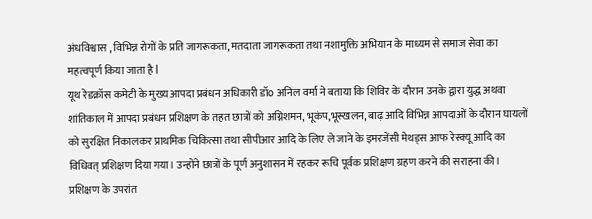अंधविश्वास , विभिन्न रोगों के प्रति जागरूकता, मतदाता जागरूकता तथा नशामुक्ति अभियान के माध्यम से समाज सेवा का महत्वपूर्ण किया जाता है l
यूथ रेडक्रॉस कमेटी के मुख्य आपदा प्रबंधन अधिकारी डॉo अनिल वर्मा ने बताया कि शिविर के दौरान उनके द्वारा युद्ध अथवा शांतिकाल में आपदा प्रबंधन प्रशिक्षण के तहत छात्रों को अग्निशमन, भूकंप,भूस्खलन, बाढ़ आदि विभिन्न आपदाओं के दौरान घायलों को सुरक्षित निकालकर प्राथमिक चिकित्सा तथा सीपीआर आदि के लिए ले जाने के इमरजेंसी मेथड्स आफ रेस्क्यू आदि का विधिवत् प्रशिक्षण दिया गया। उन्होंने छात्रों के पूर्ण अनुशासन में रहकर रूचि पूर्वक प्रशिक्षण ग्रहण करने की सराहना की। प्रशिक्षण के उपरांत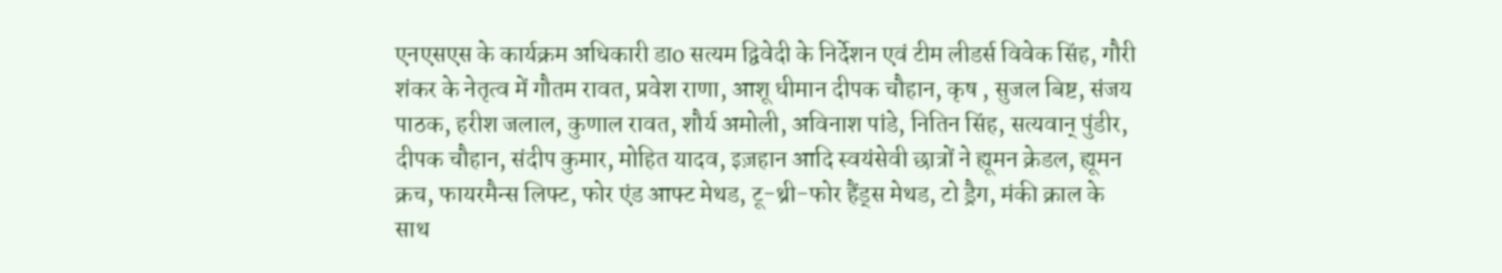एनएसएस के कार्यक्रम अधिकारी डाo सत्यम द्विवेदी के निर्देशन एवं टीम लीडर्स विवेक सिंह, गौरी शंकर के नेतृत्व में गौतम रावत, प्रवेश राणा, आशू धीमान दीपक चौहान, कृष , सुजल बिष्ट, संजय पाठक, हरीश जलाल, कुणाल रावत, शौर्य अमोली, अविनाश पांडे, नितिन सिंह, सत्यवान् पुंडीर, दीपक चौहान, संदीप कुमार, मोहित यादव, इज़हान आदि स्वयंसेवी छात्रों ने ह्यूमन क्रेडल, ह्यूमन क्रच, फायरमैन्स लिफ्ट, फोर एंड आफ्ट मेथड, टू-थ्री-फोर हैंड्स मेथड, टो ड्रैग, मंकी क्राल के साथ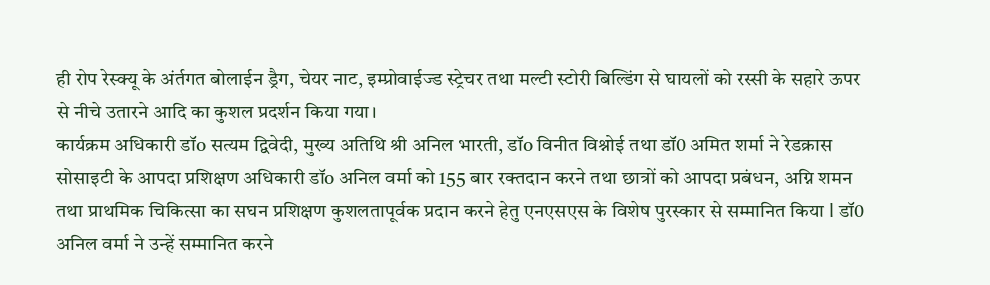ही रोप रेस्क्यू के अंर्तगत बोलाईन ड्रैग, चेयर नाट, इम्प्रोवाईज्ड स्ट्रेचर तथा मल्टी स्टोरी बिल्डिंग से घायलों को रस्सी के सहारे ऊपर से नीचे उतारने आदि का कुशल प्रदर्शन किया गया।
कार्यक्रम अधिकारी डॉo सत्यम द्विवेदी, मुख्य अतिथि श्री अनिल भारती, डॉo विनीत विश्नोई तथा डॉ0 अमित शर्मा ने रेडक्रास सोसाइटी के आपदा प्रशिक्षण अधिकारी डॉo अनिल वर्मा को 155 बार रक्तदान करने तथा छात्रों को आपदा प्रबंधन, अग्नि शमन तथा प्राथमिक चिकित्सा का सघन प्रशिक्षण कुशलतापूर्वक प्रदान करने हेतु एनएसएस के विशेष पुरस्कार से सम्मानित किया l डॉ0 अनिल वर्मा ने उन्हें सम्मानित करने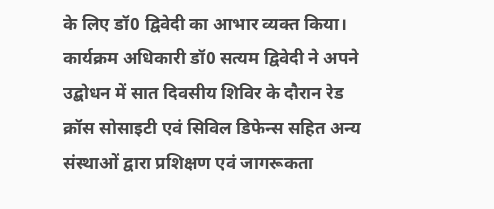के लिए डॉ0 द्विवेदी का आभार व्यक्त किया।
कार्यक्रम अधिकारी डॉ0 सत्यम द्विवेदी ने अपने उद्बोधन में सात दिवसीय शिविर के दौरान रेड क्रॉस सोसाइटी एवं सिविल डिफेन्स सहित अन्य संस्थाओं द्वारा प्रशिक्षण एवं जागरूकता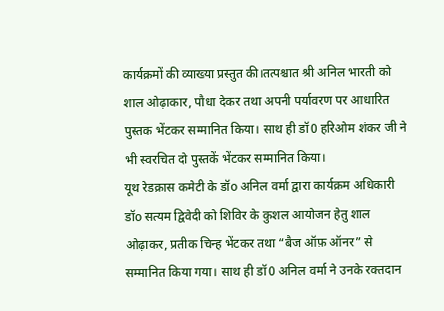कार्यक्रमों की व्याख्या प्रस्तुत की।तत्पश्चात श्री अनिल भारती को शाल ओढ़ाकार, पौधा देकर तथा अपनी पर्यावरण पर आधारित पुस्तक भेंटकर सम्मानित किया। साथ ही डॉ0 हरिओम शंकर जी ने भी स्वरचित दो पुस्तकें भेंटकर सम्मानित किया।
यूथ रेडक्रास कमेटी के डॉo अनिल वर्मा द्वारा कार्यक्रम अधिकारी डॉo सत्यम द्विवेदी को शिविर के कुशल आयोजन हेतु शाल ओढ़ाकर, प्रतीक चिन्ह भेंटकर तथा “बैज ऑफ़ ऑनर” से सम्मानित किया गया। साथ ही डॉ0 अनिल वर्मा ने उनके रक्तदान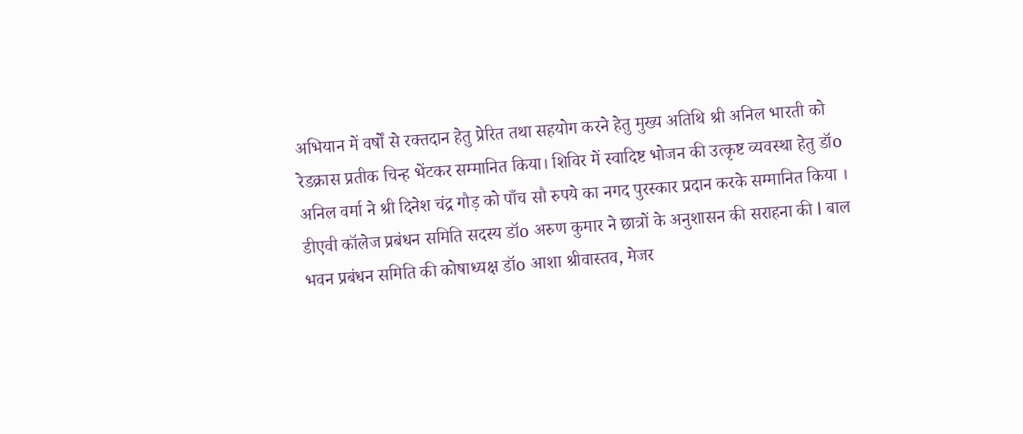अभियान में वर्षों से रक्तदान हेतु प्रेरित तथा सहयोग करने हेतु मुख्य अतिथि श्री अनिल भारती को रेडक्रास प्रतीक चिन्ह भेंटकर सम्मानित किया। शिविर में स्वादिष्ट भोजन की उत्कृष्ट व्यवस्था हेतु डॉo अनिल वर्मा ने श्री दिनेश चंद्र गौड़ को पाँच सौ रुपये का नगद पुरस्कार प्रदान करके सम्मानित किया ।
डीएवी कॉलेज प्रबंधन समिति सदस्य डॉo अरुण कुमार ने छात्रों के अनुशासन की सराहना की l बाल भवन प्रबंधन समिति की कोषाध्यक्ष डॉo आशा श्रीवास्तव, मेजर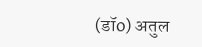(डॉo) अतुल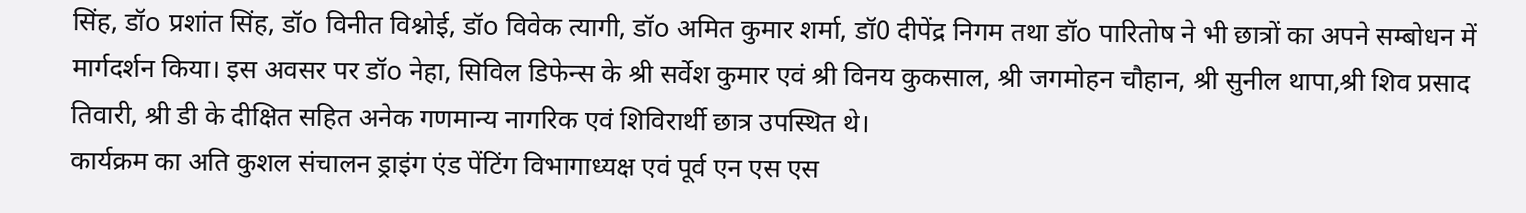सिंह, डॉo प्रशांत सिंह, डॉo विनीत विश्नोई, डॉo विवेक त्यागी, डॉo अमित कुमार शर्मा, डॉ0 दीपेंद्र निगम तथा डॉo पारितोष ने भी छात्रों का अपने सम्बोधन में मार्गदर्शन किया। इस अवसर पर डॉo नेहा, सिविल डिफेन्स के श्री सर्वेश कुमार एवं श्री विनय कुकसाल, श्री जगमोहन चौहान, श्री सुनील थापा,श्री शिव प्रसाद तिवारी, श्री डी के दीक्षित सहित अनेक गणमान्य नागरिक एवं शिविरार्थी छात्र उपस्थित थे।
कार्यक्रम का अति कुशल संचालन ड्राइंग एंड पेंटिंग विभागाध्यक्ष एवं पूर्व एन एस एस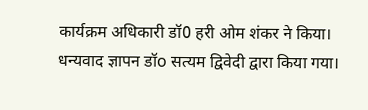कार्यक्रम अधिकारी डॉ0 हरी ओम शंकर ने किया।
धन्यवाद ज्ञापन डॉo सत्यम द्विवेदी द्वारा किया गया।